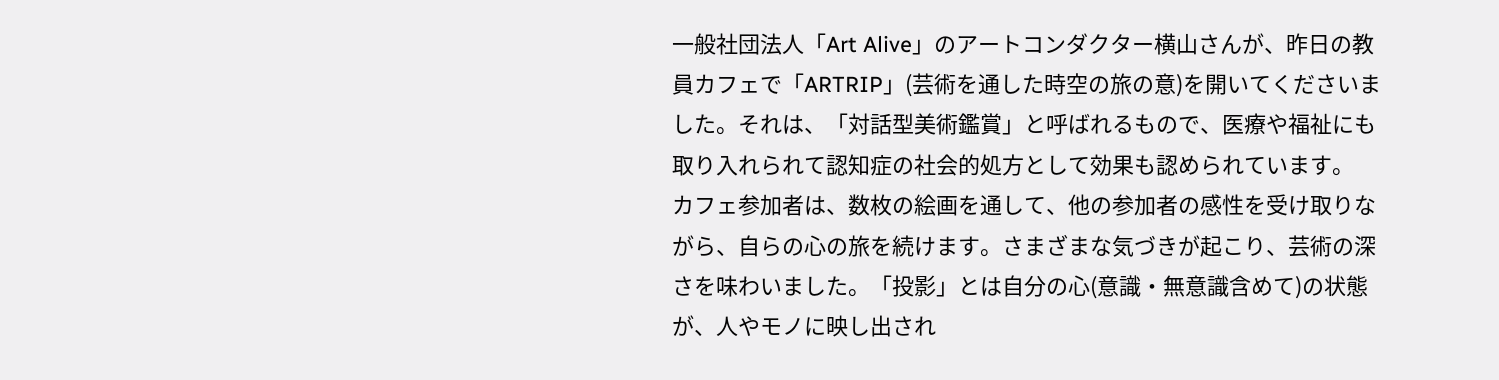一般社団法人「Art Alive」のアートコンダクター横山さんが、昨日の教員カフェで「ARTRIP」(芸術を通した時空の旅の意)を開いてくださいました。それは、「対話型美術鑑賞」と呼ばれるもので、医療や福祉にも取り入れられて認知症の社会的処方として効果も認められています。
カフェ参加者は、数枚の絵画を通して、他の参加者の感性を受け取りながら、自らの心の旅を続けます。さまざまな気づきが起こり、芸術の深さを味わいました。「投影」とは自分の心(意識・無意識含めて)の状態が、人やモノに映し出され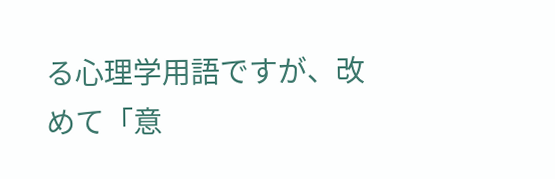る心理学用語ですが、改めて「意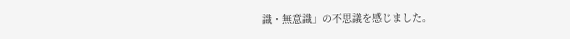識・無意識」の不思議を感じました。